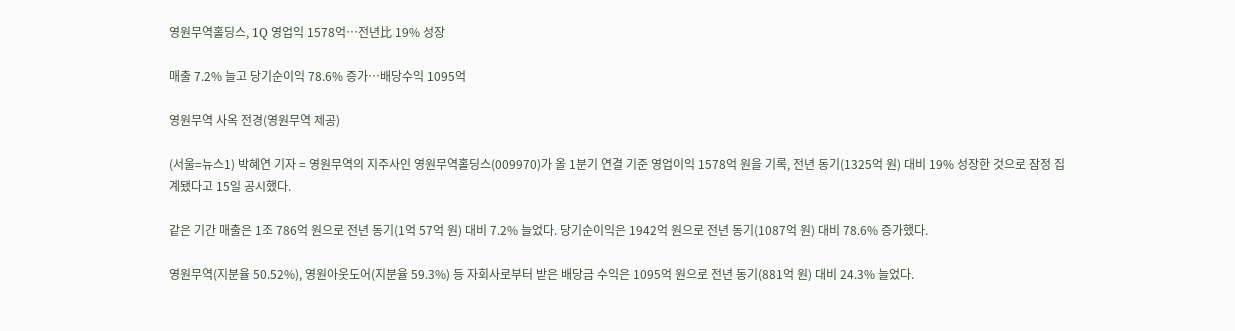영원무역홀딩스, 1Q 영업익 1578억…전년比 19% 성장

매출 7.2% 늘고 당기순이익 78.6% 증가…배당수익 1095억

영원무역 사옥 전경(영원무역 제공)

(서울=뉴스1) 박혜연 기자 = 영원무역의 지주사인 영원무역홀딩스(009970)가 올 1분기 연결 기준 영업이익 1578억 원을 기록, 전년 동기(1325억 원) 대비 19% 성장한 것으로 잠정 집계됐다고 15일 공시했다.

같은 기간 매출은 1조 786억 원으로 전년 동기(1억 57억 원) 대비 7.2% 늘었다. 당기순이익은 1942억 원으로 전년 동기(1087억 원) 대비 78.6% 증가했다.

영원무역(지분율 50.52%), 영원아웃도어(지분율 59.3%) 등 자회사로부터 받은 배당금 수익은 1095억 원으로 전년 동기(881억 원) 대비 24.3% 늘었다.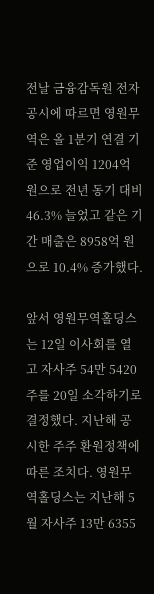전날 금융감독원 전자공시에 따르면 영원무역은 올 1분기 연결 기준 영업이익 1204억 원으로 전년 동기 대비 46.3% 늘었고 같은 기간 매출은 8958억 원으로 10.4% 증가했다.

앞서 영원무역홀딩스는 12일 이사회를 열고 자사주 54만 5420주를 20일 소각하기로 결정했다. 지난해 공시한 주주 환원정책에 따른 조치다. 영원무역홀딩스는 지난해 5월 자사주 13만 6355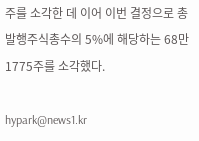주를 소각한 데 이어 이번 결정으로 총 발행주식총수의 5%에 해당하는 68만 1775주를 소각했다.

hypark@news1.kr